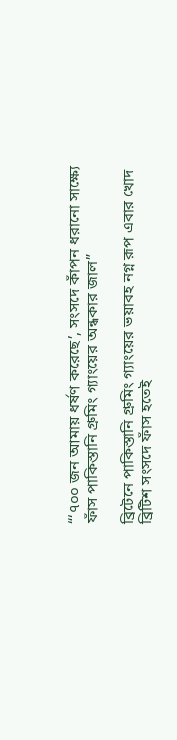“‘৭০০ জন আমায় ধর্ষণ করেছে’, সংসদে কাঁপন ধরানো সাক্ষ্যে ফাঁস পাকিস্তানি গ্রুমিং গ্যাংয়ের অন্ধকার জাল”

ব্রিটেনে পাকিস্তানি গ্রুমিং গ্যাংয়ের ভয়াবহ নগ্ন রূপ এবার খোদ ব্রিটিশ সংসদে ফাঁস হতেই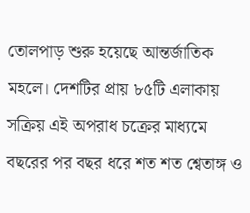তোলপাড় শুরু হয়েছে আন্তর্জাতিক মহলে। দেশটির প্রায় ৮৫টি এলাকায় সক্রিয় এই অপরাধ চক্রের মাধ্যমে বছরের পর বছর ধরে শত শত শ্বেতাঙ্গ ও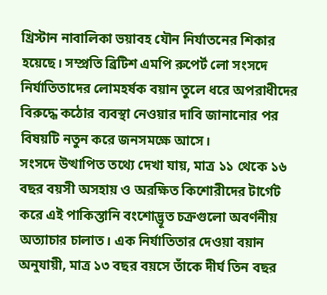খ্রিস্টান নাবালিকা ভয়াবহ যৌন নির্যাতনের শিকার হয়েছে। সম্প্রতি ব্রিটিশ এমপি রুপের্ট লো সংসদে নির্যাতিতাদের লোমহর্ষক বয়ান তুলে ধরে অপরাধীদের বিরুদ্ধে কঠোর ব্যবস্থা নেওয়ার দাবি জানানোর পর বিষয়টি নতুন করে জনসমক্ষে আসে।
সংসদে উত্থাপিত তথ্যে দেখা যায়, মাত্র ১১ থেকে ১৬ বছর বয়সী অসহায় ও অরক্ষিত কিশোরীদের টার্গেট করে এই পাকিস্তানি বংশোদ্ভূত চক্রগুলো অবর্ণনীয় অত্যাচার চালাত। এক নির্যাতিতার দেওয়া বয়ান অনুযায়ী, মাত্র ১৩ বছর বয়সে তাঁকে দীর্ঘ তিন বছর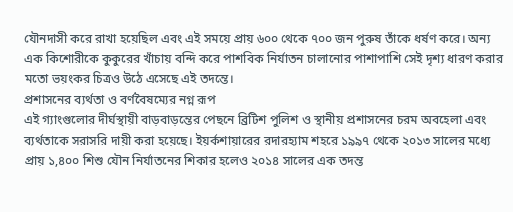যৌনদাসী করে রাখা হয়েছিল এবং এই সময়ে প্রায় ৬০০ থেকে ৭০০ জন পুরুষ তাঁকে ধর্ষণ করে। অন্য এক কিশোরীকে কুকুরের খাঁচায় বন্দি করে পাশবিক নির্যাতন চালানোর পাশাপাশি সেই দৃশ্য ধারণ করার মতো ভয়ংকর চিত্রও উঠে এসেছে এই তদন্তে।
প্রশাসনের ব্যর্থতা ও বর্ণবৈষম্যের নগ্ন রূপ
এই গ্যাংগুলোর দীর্ঘস্থায়ী বাড়বাড়ন্তের পেছনে ব্রিটিশ পুলিশ ও স্থানীয় প্রশাসনের চরম অবহেলা এবং ব্যর্থতাকে সরাসরি দায়ী করা হয়েছে। ইয়র্কশায়ারের রদারহ্যাম শহরে ১৯৯৭ থেকে ২০১৩ সালের মধ্যে প্রায় ১,৪০০ শিশু যৌন নির্যাতনের শিকার হলেও ২০১৪ সালের এক তদন্ত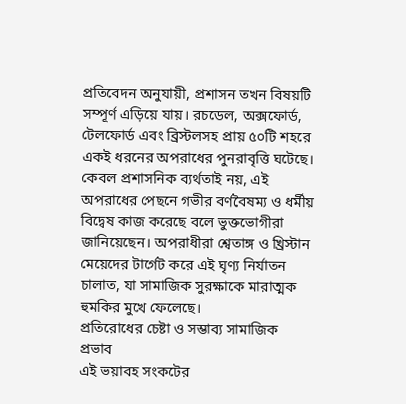প্রতিবেদন অনুযায়ী, প্রশাসন তখন বিষয়টি সম্পূর্ণ এড়িয়ে যায়। রচডেল, অক্সফোর্ড, টেলফোর্ড এবং ব্রিস্টলসহ প্রায় ৫০টি শহরে একই ধরনের অপরাধের পুনরাবৃত্তি ঘটেছে। কেবল প্রশাসনিক ব্যর্থতাই নয়, এই অপরাধের পেছনে গভীর বর্ণবৈষম্য ও ধর্মীয় বিদ্বেষ কাজ করেছে বলে ভুক্তভোগীরা জানিয়েছেন। অপরাধীরা শ্বেতাঙ্গ ও খ্রিস্টান মেয়েদের টার্গেট করে এই ঘৃণ্য নির্যাতন চালাত, যা সামাজিক সুরক্ষাকে মারাত্মক হুমকির মুখে ফেলেছে।
প্রতিরোধের চেষ্টা ও সম্ভাব্য সামাজিক প্রভাব
এই ভয়াবহ সংকটের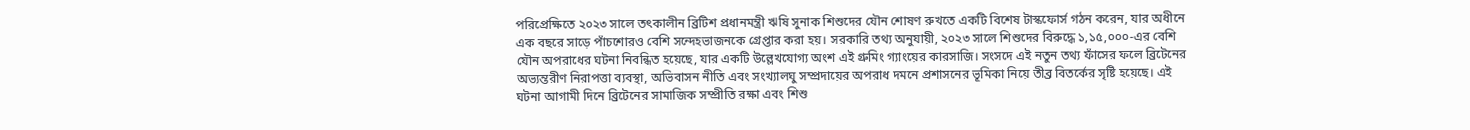পরিপ্রেক্ষিতে ২০২৩ সালে তৎকালীন ব্রিটিশ প্রধানমন্ত্রী ঋষি সুনাক শিশুদের যৌন শোষণ রুখতে একটি বিশেষ টাস্কফোর্স গঠন করেন, যার অধীনে এক বছরে সাড়ে পাঁচশোরও বেশি সন্দেহভাজনকে গ্রেপ্তার করা হয়। সরকারি তথ্য অনুযায়ী, ২০২৩ সালে শিশুদের বিরুদ্ধে ১,১৫,০০০-এর বেশি যৌন অপরাধের ঘটনা নিবন্ধিত হয়েছে, যার একটি উল্লেখযোগ্য অংশ এই গ্রুমিং গ্যাংয়ের কারসাজি। সংসদে এই নতুন তথ্য ফাঁসের ফলে ব্রিটেনের অভ্যন্তরীণ নিরাপত্তা ব্যবস্থা, অভিবাসন নীতি এবং সংখ্যালঘু সম্প্রদায়ের অপরাধ দমনে প্রশাসনের ভূমিকা নিয়ে তীব্র বিতর্কের সৃষ্টি হয়েছে। এই ঘটনা আগামী দিনে ব্রিটেনের সামাজিক সম্প্রীতি রক্ষা এবং শিশু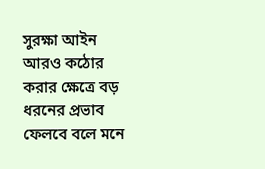সুরক্ষা আইন আরও কঠোর করার ক্ষেত্রে বড় ধরনের প্রভাব ফেলবে বলে মনে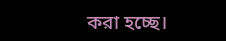করা হচ্ছে।